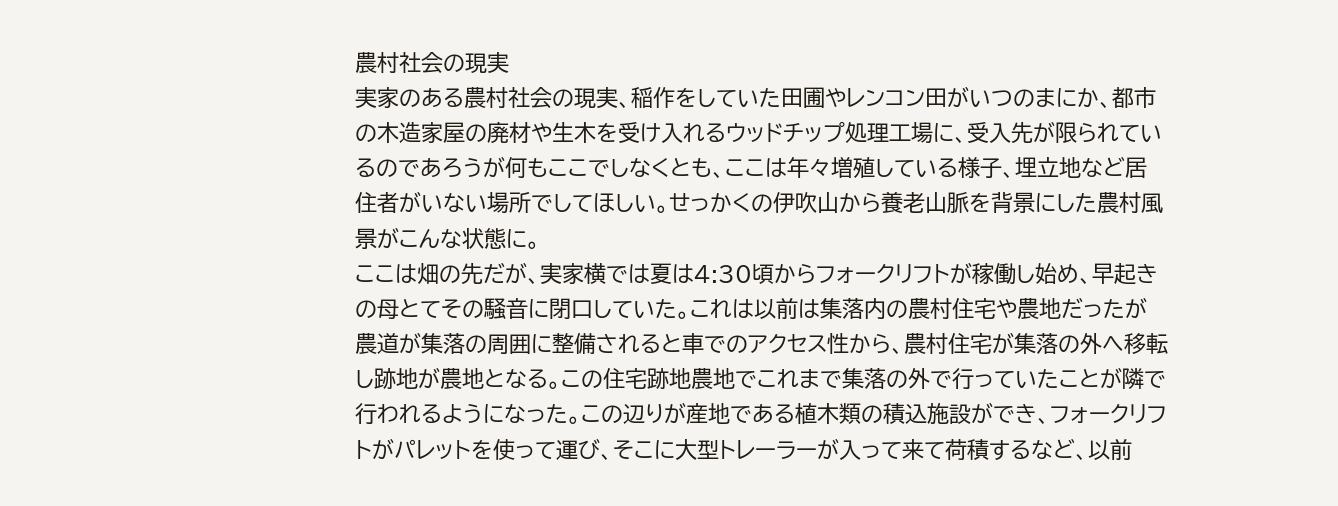農村社会の現実
実家のある農村社会の現実、稲作をしていた田圃やレンコン田がいつのまにか、都市の木造家屋の廃材や生木を受け入れるウッドチップ処理工場に、受入先が限られているのであろうが何もここでしなくとも、ここは年々増殖している様子、埋立地など居住者がいない場所でしてほしい。せっかくの伊吹山から養老山脈を背景にした農村風景がこんな状態に。
ここは畑の先だが、実家横では夏は4:30頃からフォークリフトが稼働し始め、早起きの母とてその騒音に閉口していた。これは以前は集落内の農村住宅や農地だったが農道が集落の周囲に整備されると車でのアクセス性から、農村住宅が集落の外へ移転し跡地が農地となる。この住宅跡地農地でこれまで集落の外で行っていたことが隣で行われるようになった。この辺りが産地である植木類の積込施設ができ、フォークリフトがパレットを使って運び、そこに大型トレーラーが入って来て荷積するなど、以前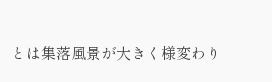とは集落風景が大きく様変わり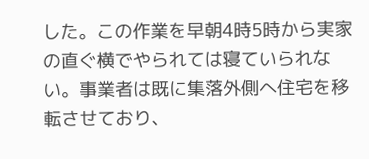した。この作業を早朝4時5時から実家の直ぐ横でやられては寝ていられない。事業者は既に集落外側へ住宅を移転させており、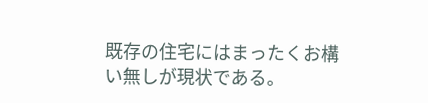既存の住宅にはまったくお構い無しが現状である。